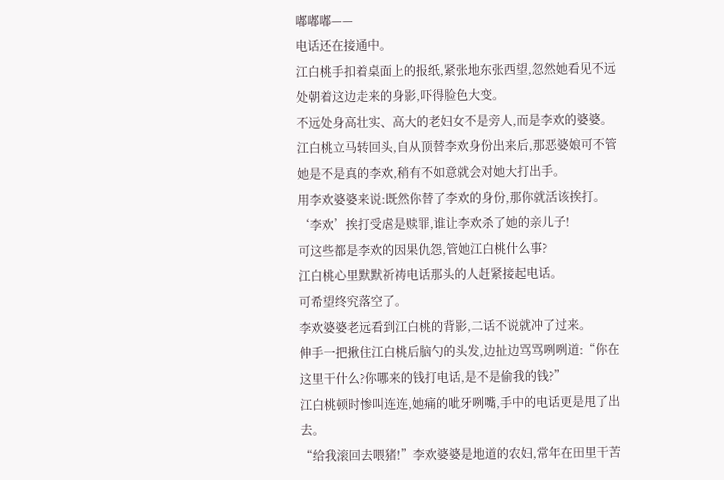嘟嘟嘟——
电话还在接通中。
江白桃手扣着桌面上的报纸,紧张地东张西望,忽然她看见不远处朝着这边走来的身影,吓得脸色大变。
不远处身高壮实、高大的老妇女不是旁人,而是李欢的婆婆。
江白桃立马转回头,自从顶替李欢身份出来后,那恶婆娘可不管她是不是真的李欢,稍有不如意就会对她大打出手。
用李欢婆婆来说:既然你替了李欢的身份,那你就活该挨打。
‘李欢’挨打受虐是赎罪,谁让李欢杀了她的亲儿子!
可这些都是李欢的因果仇怨,管她江白桃什么事?
江白桃心里默默祈祷电话那头的人赶紧接起电话。
可希望终究落空了。
李欢婆婆老远看到江白桃的背影,二话不说就冲了过来。
伸手一把揪住江白桃后脑勺的头发,边扯边骂骂咧咧道:“你在这里干什么?你哪来的钱打电话,是不是偷我的钱?”
江白桃顿时惨叫连连,她痛的呲牙咧嘴,手中的电话更是甩了出去。
“给我滚回去喂猪!”李欢婆婆是地道的农妇,常年在田里干苦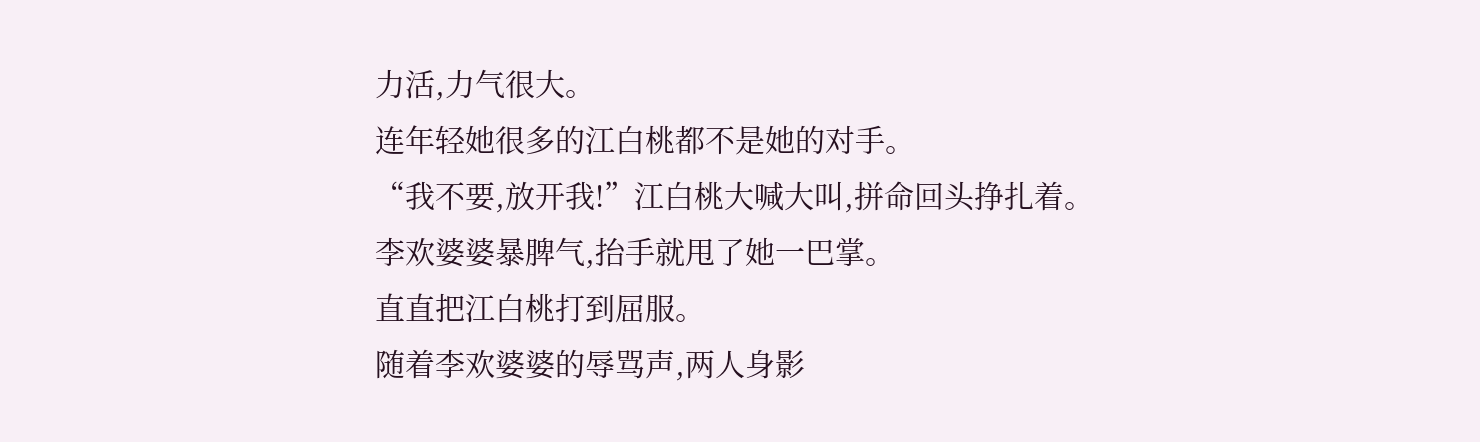力活,力气很大。
连年轻她很多的江白桃都不是她的对手。
“我不要,放开我!”江白桃大喊大叫,拼命回头挣扎着。
李欢婆婆暴脾气,抬手就甩了她一巴掌。
直直把江白桃打到屈服。
随着李欢婆婆的辱骂声,两人身影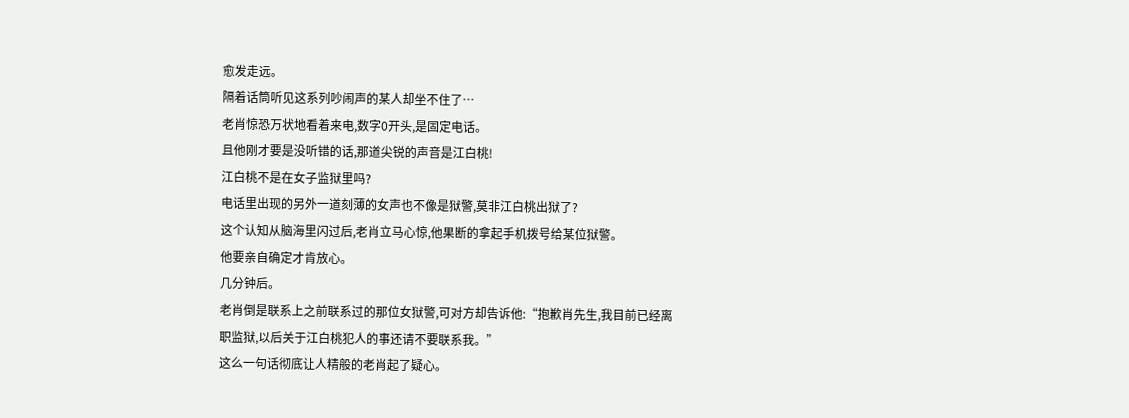愈发走远。
隔着话筒听见这系列吵闹声的某人却坐不住了…
老肖惊恐万状地看着来电,数字0开头,是固定电话。
且他刚才要是没听错的话,那道尖锐的声音是江白桃!
江白桃不是在女子监狱里吗?
电话里出现的另外一道刻薄的女声也不像是狱警,莫非江白桃出狱了?
这个认知从脑海里闪过后,老肖立马心惊,他果断的拿起手机拨号给某位狱警。
他要亲自确定才肯放心。
几分钟后。
老肖倒是联系上之前联系过的那位女狱警,可对方却告诉他:“抱歉肖先生,我目前已经离职监狱,以后关于江白桃犯人的事还请不要联系我。”
这么一句话彻底让人精般的老肖起了疑心。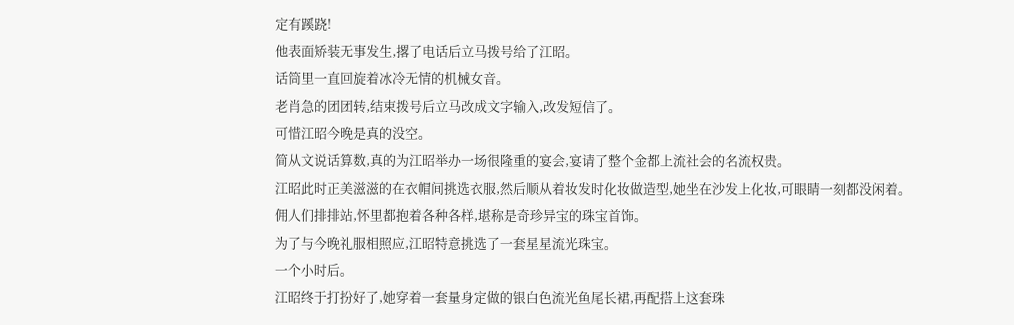定有蹊跷!
他表面矫装无事发生,撂了电话后立马拨号给了江昭。
话筒里一直回旋着冰冷无情的机械女音。
老肖急的团团转,结束拨号后立马改成文字输入,改发短信了。
可惜江昭今晚是真的没空。
简从文说话算数,真的为江昭举办一场很隆重的宴会,宴请了整个金都上流社会的名流权贵。
江昭此时正美滋滋的在衣帽间挑选衣服,然后顺从着妆发时化妆做造型,她坐在沙发上化妆,可眼睛一刻都没闲着。
佣人们排排站,怀里都抱着各种各样,堪称是奇珍异宝的珠宝首饰。
为了与今晚礼服相照应,江昭特意挑选了一套星星流光珠宝。
一个小时后。
江昭终于打扮好了,她穿着一套量身定做的银白色流光鱼尾长裙,再配搭上这套珠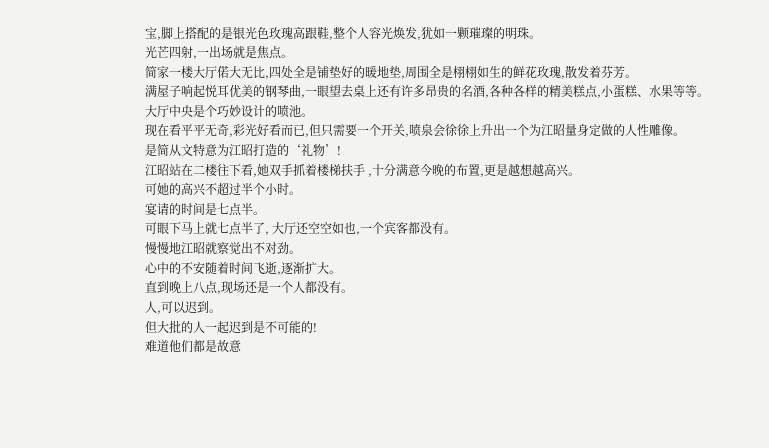宝,脚上搭配的是银光色玫瑰高跟鞋,整个人容光焕发,犹如一颗璀璨的明珠。
光芒四射,一出场就是焦点。
简家一楼大厅偌大无比,四处全是铺垫好的暖地垫,周围全是栩栩如生的鲜花玫瑰,散发着芬芳。
满屋子响起悦耳优美的钢琴曲,一眼望去桌上还有许多昂贵的名酒,各种各样的精美糕点,小蛋糕、水果等等。
大厅中央是个巧妙设计的喷池。
现在看平平无奇,彩光好看而已,但只需要一个开关,喷泉会徐徐上升出一个为江昭量身定做的人性雕像。
是简从文特意为江昭打造的‘礼物’!
江昭站在二楼往下看,她双手抓着楼梯扶手 ,十分满意今晚的布置,更是越想越高兴。
可她的高兴不超过半个小时。
宴请的时间是七点半。
可眼下马上就七点半了, 大厅还空空如也,一个宾客都没有。
慢慢地江昭就察觉出不对劲。
心中的不安随着时间飞逝,逐渐扩大。
直到晚上八点,现场还是一个人都没有。
人,可以迟到。
但大批的人一起迟到是不可能的!
难道他们都是故意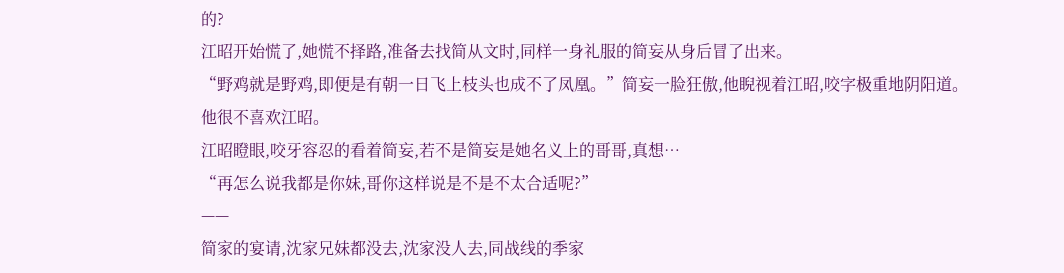的?
江昭开始慌了,她慌不择路,准备去找简从文时,同样一身礼服的简妄从身后冒了出来。
“野鸡就是野鸡,即便是有朝一日飞上枝头也成不了凤凰。”简妄一脸狂傲,他睨视着江昭,咬字极重地阴阳道。
他很不喜欢江昭。
江昭瞪眼,咬牙容忍的看着简妄,若不是简妄是她名义上的哥哥,真想…
“再怎么说我都是你妹,哥你这样说是不是不太合适呢?”
——
简家的宴请,沈家兄妹都没去,沈家没人去,同战线的季家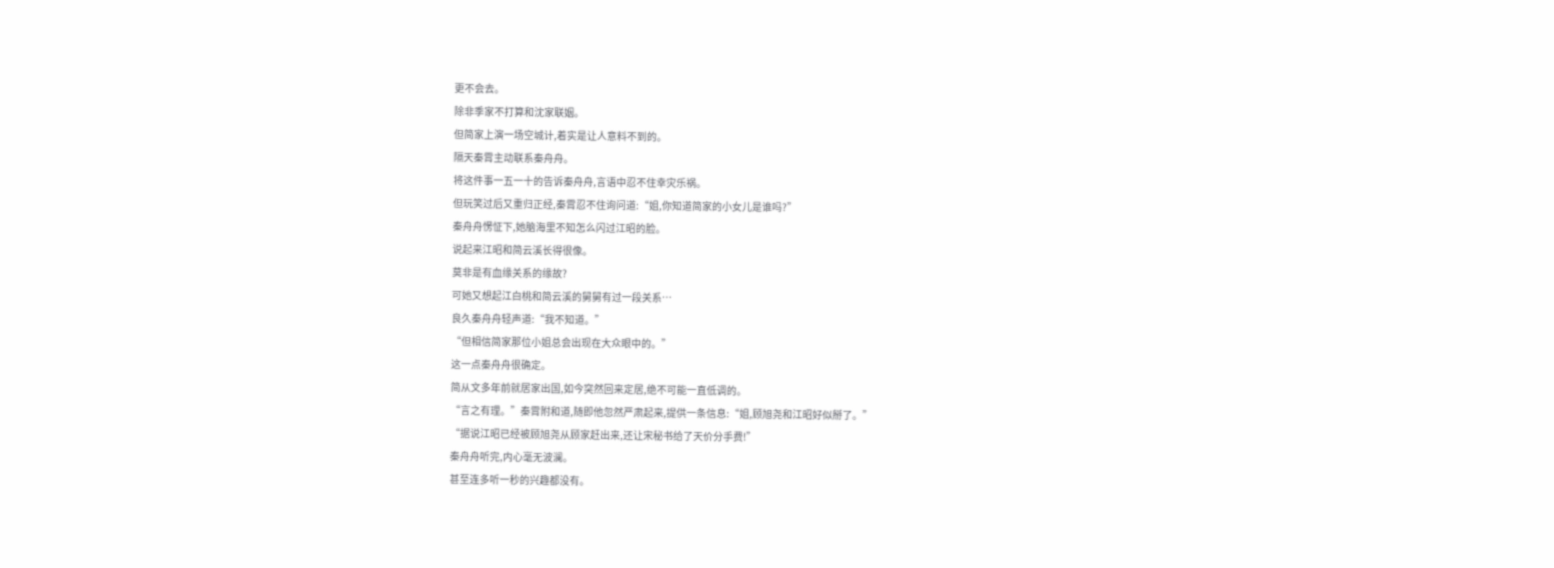更不会去。
除非季家不打算和沈家联姻。
但简家上演一场空城计,着实是让人意料不到的。
隔天秦霄主动联系秦舟舟。
将这件事一五一十的告诉秦舟舟,言语中忍不住幸灾乐祸。
但玩笑过后又重归正经,秦霄忍不住询问道:“姐,你知道简家的小女儿是谁吗?”
秦舟舟愣怔下,她脑海里不知怎么闪过江昭的脸。
说起来江昭和简云溪长得很像。
莫非是有血缘关系的缘故?
可她又想起江白桃和简云溪的舅舅有过一段关系…
良久秦舟舟轻声道:“我不知道。”
“但相信简家那位小姐总会出现在大众眼中的。”
这一点秦舟舟很确定。
简从文多年前就居家出国,如今突然回来定居,绝不可能一直低调的。
“言之有理。”秦霄附和道,随即他忽然严肃起来,提供一条信息:“姐,顾旭尧和江昭好似掰了。”
“据说江昭已经被顾旭尧从顾家赶出来,还让宋秘书给了天价分手费!”
秦舟舟听完,内心毫无波澜。
甚至连多听一秒的兴趣都没有。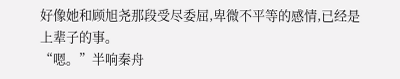好像她和顾旭尧那段受尽委屈,卑微不平等的感情,已经是上辈子的事。
“嗯。”半响秦舟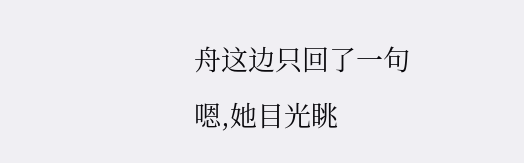舟这边只回了一句嗯,她目光眺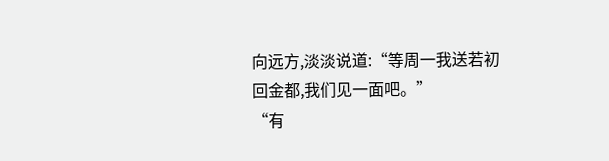向远方,淡淡说道:“等周一我送若初回金都,我们见一面吧。”
“有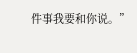件事我要和你说。”